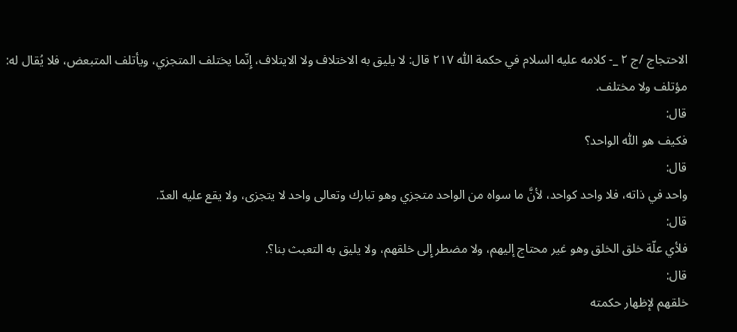الاحتجاج /ج ٢ _- كلامه عليه السلام في حكمة اللّٰه ٢١٧ قال: لا يليق به الاختلاف ولا الايتلاف، إِنّما يختلف المتجزي، ويأتلف المتبعض، فلا يُقال له: مؤتلف ولا مختلف.
قال:
فكيف هو اللّٰه الواحد؟
قال:
واحد في ذاته، فلا واحد كواحد، لأنَّ ما سواه من الواحد متجزي وهو تبارك وتعالى واحد لا يتجزى، ولا يقع عليه العدّ.
قال:
فلأي علّة خلق الخلق وهو غير محتاج إليهم، ولا مضطر إِلى خلقهم، ولا يليق به التعبث بنا؟.
قال:
خلقهم لإظهار حكمته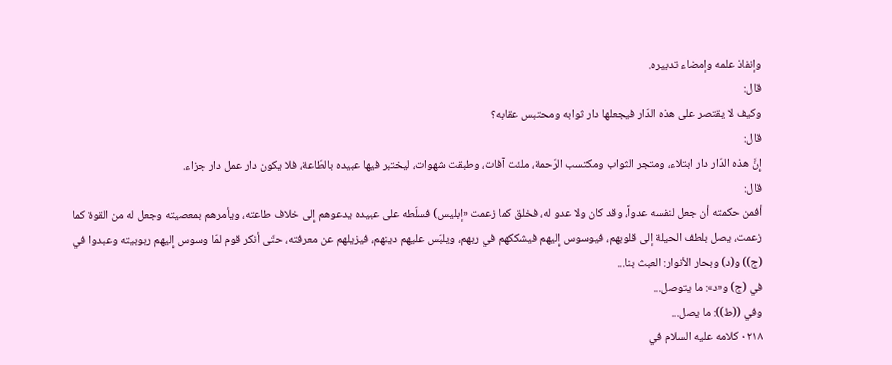وإنفاذ علمه وإمضاء تدبيره.
قال:
وكيف لا يقتصر على هذه الدّار فيجعلها دار ثوابه ومحتبس عقابه؟
قال:
إِنَّ هذه الدّار دار ابتلاء، ومتجر الثواب ومكتسب الرّحمة، ملئت آفات، وطبقت شهوات، ليختبر فيها عبيده بالطّاعة، فلا يكون دار عمل دار جزاء.
قال:
أفمن حكمته أن جعل لنفسه عدواً، وقد كان ولا عدو له، فخلق كما زعمت «إبليس) فسلّطه على عبيده يدعوهم إِلى خلاف طاعته، ويأمرهم بمعصيته وجعل له من القوة كما زعمت، يصل بلطف الحيلة إلى قلوبهم، فيوسوس إِليهم فيشككهم في ربهم، ويلبّس عليهم دينهم، فيزيلهم عن معرفته، حتّى أنكر قوم لمّا وسوس إِليهم ربوبيته وعبدوا في (ج)) و(د) وبحار الأنوار: العبث بنا...
في (ج) و«د»: ما يتوصل...
وفي ((ط)): ما يصل...
٠٢١٨ كلامه عليه السلام في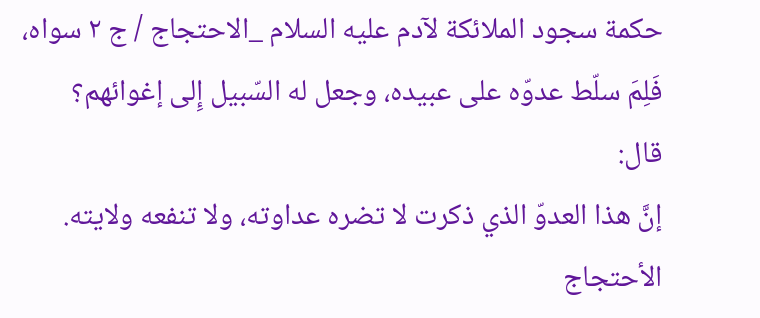حكمة سجود الملائكة لآدم عليه السلام _الاحتجاج / ج ٢ سواه، فَلِمَ سلّط عدوّه على عبيده، وجعل له السّبيل إِلى إغوائهم؟
قال:
إنَّ هذا العدوّ الذي ذكرت لا تضره عداوته، ولا تنفعه ولايته.
الأحتجاج